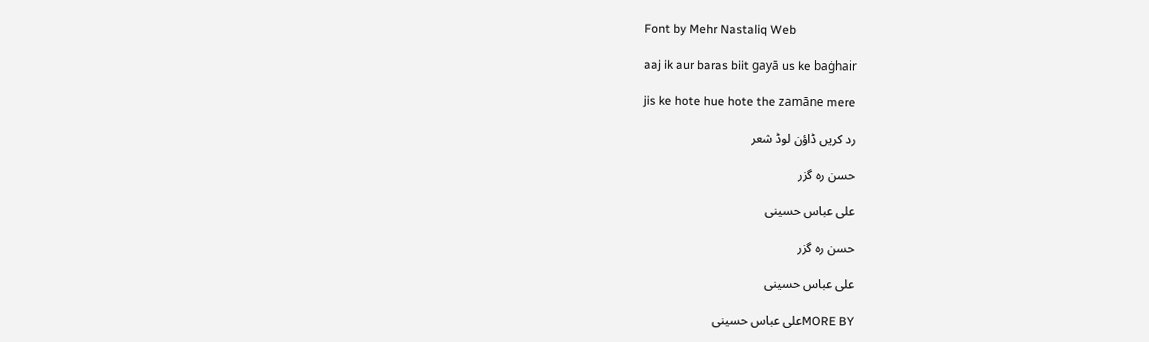Font by Mehr Nastaliq Web

aaj ik aur baras biit gayā us ke baġhair

jis ke hote hue hote the zamāne mere

رد کریں ڈاؤن لوڈ شعر

حسن رہ گزر

علی عباس حسینی

حسن رہ گزر

علی عباس حسینی

MORE BYعلی عباس حسینی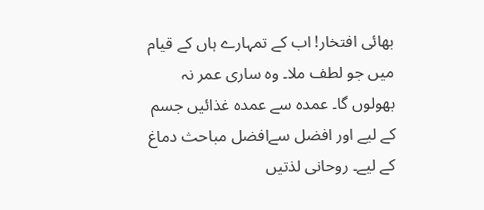بھائی افتخار! اب کے تمہارے ہاں کے قیام میں جو لطف ملا۔ وہ ساری عمر نہ بھولوں گا۔ عمدہ سے عمدہ غذائیں جسم کے لیے اور افضل سےافضل مباحث دماغ کے لیے۔ روحانی لذتیں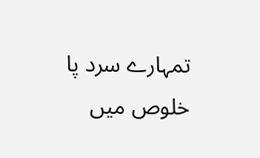تمہارے سرد پا خلوص میں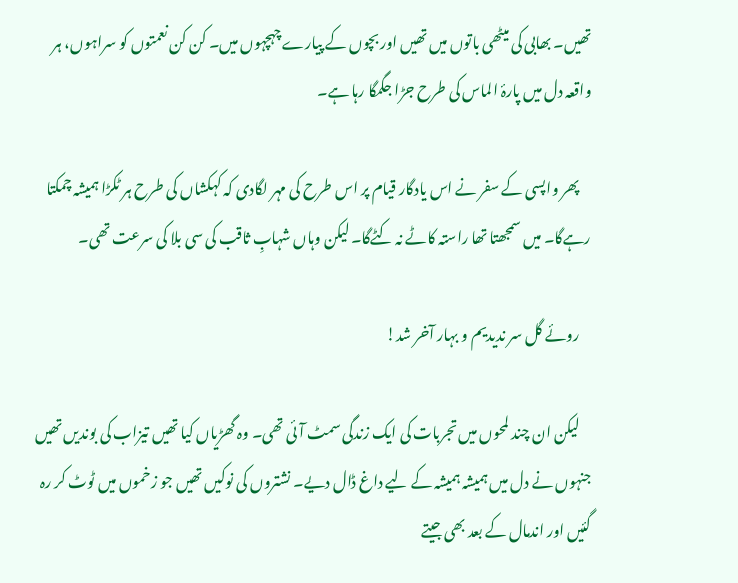تھیں۔ بھابی کی میٹھی باتوں میں تھیں اور بچوں کے پیارے چہچہوں میں۔ کن کن نعمتوں کو سراہوں، ہر واقعہ دل میں پارۂ الماس کی طرح جڑا جگمگا رہا ہے۔

    پھر واپسی کے سفر نے اس یادگار قیام پر اس طرح کی مہر لگادی کہ کہکشاں کی طرح ہر ٹکڑا ہمیشہ چمکتا رہےگا۔ میں سمجھتا تھا راستہ کاٹے نہ کٹےگا۔ لیکن وہاں شہابِ ثاقب کی سی بلا کی سرعت تھی۔

    روئے گل سر ندیدیم و بہار آخر شد!

    لیکن ان چند لمحوں میں تجربات کی ایک زندگی سمٹ آئی تھی۔ وہ گھڑیاں کیا تھیں تیزاب کی بوندیں تھیں جنہوں نے دل میں ہمیشہ ہمیشہ کے لیے داغ ڈال دیے۔ نشتروں کی نوکیں تھیں جو زخموں میں ٹوٹ کر رہ گئیں اور اندمال کے بعد بھی جیتے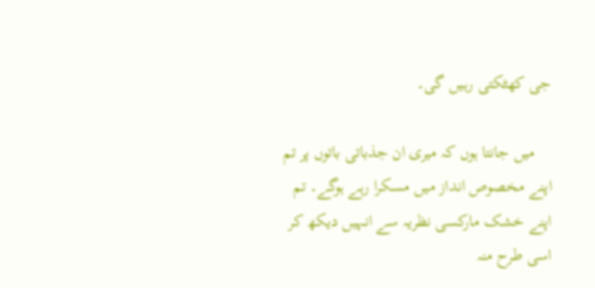جی کھٹکتی رہیں گی۔

    میں جانتا ہوں کہ میری ان جذباتی باتوں پر تم اپنے مخصوص انداز میں مسکرا رہے ہوگے۔ تم اپنے خشک مارکسی نظریہ سے انہیں دیکھ کر اسی طرح منہ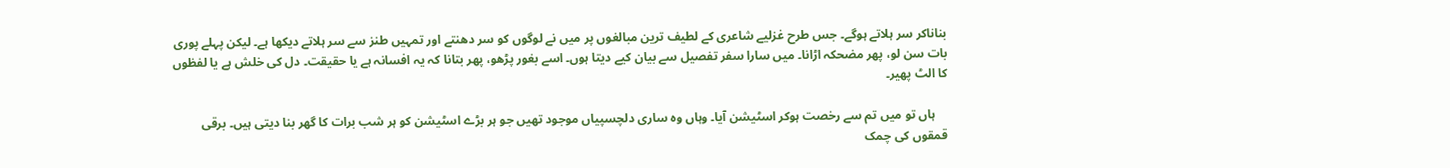بناناکر سر ہلاتے ہوگے۔ جس طرح غزلیے شاعری کے لطیف ترین مبالغوں پر میں نے لوگوں کو سر دھنتے اور تمہیں طنز سے سر ہلاتے دیکھا ہے۔ لیکن پہلے پوری بات سن لو، پھر مضحکہ اڑانا۔ میں سارا سفر تفصیل سے بیان کیے دیتا ہوں۔ اسے بغور پڑھو، پھر بتانا کہ یہ افسانہ ہے یا حقیقت۔ دل کی خلش ہے یا لفظوں کا الٹ پھیر۔

    ہاں تو میں تم سے رخصت ہوکر اسٹیشن آیا۔ وہاں وہ ساری دلچسپیاں موجود تھیں جو ہر بڑے اسٹیشن کو ہر شب برات کا گھر بنا دیتی ہیں۔ برقی قمقوں کی چمک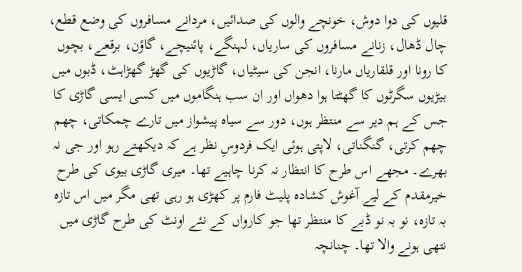قلیوں کی دوا دوش، خونچے والوں کی صدائیں، مردانے مسافروں کی وضع قطع، چال ڈھال، زنانے مسافروں کی ساریاں، لہنگے، پائنیچے، گاؤن، برقعے، بچوں کا رونا اور قلقاریاں مارنا، انجن کی سیٹیاں، گاڑیوں کی گھڑ گھڑاہٹ، ڈبوں میں بیڑیوں سگرٹوں کا گھٹتا ہوا دھواں اور ان سب ہنگاموں میں کسی ایسی گاڑی کا جس کے ہم دیر سے منتظر ہوں، دور سے سیاہ پیشواز میں تارے چمکاتی، چھم چھم کرتی، گنگناتی، لاپتی ہوئی ایک فردوسِ نظر ہے کہ دیکھتے رہو اور جی نہ بھرے۔ مجھے اس طرح کا انتظار نہ کرنا چاہیے تھا۔ میری گاڑی بیوی کی طرح خیرمقدم کے لیے آغوش کشادہ پلیٹ فارم پر کھڑی ہو رہی تھی مگر میں اس تازہ بہ تازہ، نو بہ نو ڈبے کا منتظر تھا جو کارواں کے نئے اونٹ کی طرح گاڑی میں نتھی ہونے والا تھا۔ چنانچہ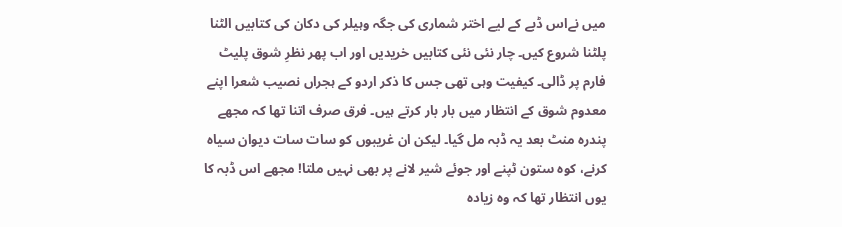میں نےاس ڈبے کے لیے اختر شماری کی جگہ وہیلر کی دکان کی کتابیں الٹنا پلٹنا شروع کیں۔ چار نئی نئی کتابیں خریدیں اور اب پھر نظرِ شوق پلیٹ فارم پر ڈالی۔ کیفیت وہی تھی جس کا ذکر اردو کے ہجراں نصیب شعرا اپنے معدوم شوق کے انتظار میں بار بار کرتے ہیں۔ فرق صرف اتنا تھا کہ مجھے پندرہ منٹ بعد یہ ڈبہ مل گیا۔ لیکن ان غریبوں کو سات سات دیوان سیاہ کرنے، کوہ ستون ٹپنے اور جوئے شیر لانے پر بھی نہیں ملتا! مجھے اس ڈبہ کا یوں انتظار تھا کہ وہ زیادہ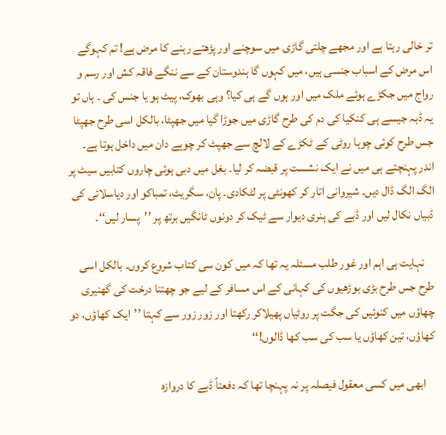تر خالی رہتا ہے اور مجھے چلتی گاڑی میں سوچنے اور پڑھتے رہنے کا مرض ہے! تم کہوگے اس مرض کے اسباب جنسی ہیں، میں کہوں گا ہندوستان کے سے ننگے فاقہ کش اور رسم و رواج میں جکڑے ہوئے ملک میں اور ہوں گے ہی کیا؟ وہی بھوک، پیٹ ہو یا جنس کی ۔ ہاں تو یہ ڈبہ جیسے ہی کنکیا کی دم کی طرح گاڑی میں جوڑا گیا میں جھپٹا، بالکل اسی طرح جھپٹا جس طرح کوئی چوہا روٹی کے ٹکڑے کے لالچ سے جھپٹ کر چوہے دان میں داخل ہوتا ہے۔ اندر پہنچتے ہی میں نے ایک نشست پر قبضہ کر لیا۔ بغل میں دبی ہوئی چاروں کتابیں سیٹ پر الگ الگ ڈال دیں۔ شیروانی اتار کر کھونٹی پر لٹکادی۔ پان، سگریٹ، تمباکو اور دیاسلائی کی ڈبیاں نکال لیں اور ڈبے کی ہنری دیوار سے ٹیک کر دونوں ٹانگیں برتھ پر ’’پسار لیں‘‘۔

    نہایت ہی اہم اور غور طلب مسئلہ یہ تھا کہ میں کون سی کتاب شروع کروں۔ بالکل اسی طرح جس طرح بڑی بوڑھیوں کی کہانی کے اس مسافر کے لیے جو چھتنا درخت کی گھنیری چھاؤں میں کنوئیں کی جگت پر روٹیاں پھیلاکر رکھتا اور زور زور سے کہتا ’’ایک کھاؤں، دو کھاؤں، تین کھاؤں یا سب کی سب کھا ڈالوں!‘‘

    ابھی میں کسی معقول فیصلہ پر نہ پہنچا تھا کہ دفعتاً ڈبے کا دروازہ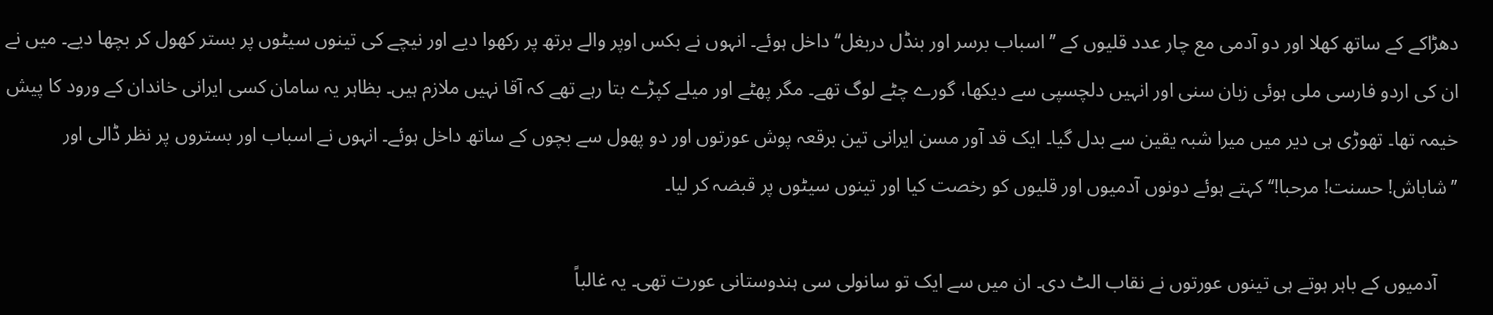دھڑاکے کے ساتھ کھلا اور دو آدمی مع چار عدد قلیوں کے ’’اسباب برسر اور بنڈل دربغل‘‘ داخل ہوئے۔ انہوں نے بکس اوپر والے برتھ پر رکھوا دیے اور نیچے کی تینوں سیٹوں پر بستر کھول کر بچھا دیے۔ میں نے ان کی اردو فارسی ملی ہوئی زبان سنی اور انہیں دلچسپی سے دیکھا، گورے چٹے لوگ تھے۔ مگر پھٹے اور میلے کپڑے بتا رہے تھے کہ آقا نہیں ملازم ہیں۔ بظاہر یہ سامان کسی ایرانی خاندان کے ورود کا پیش خیمہ تھا۔ تھوڑی ہی دیر میں میرا شبہ یقین سے بدل گیا۔ ایک قد آور مسن ایرانی تین برقعہ پوش عورتوں اور دو پھول سے بچوں کے ساتھ داخل ہوئے۔ انہوں نے اسباب اور بستروں پر نظر ڈالی اور ’’شاباش! حسنت! مرحبا!‘‘ کہتے ہوئے دونوں آدمیوں اور قلیوں کو رخصت کیا اور تینوں سیٹوں پر قبضہ کر لیا۔

    آدمیوں کے باہر ہوتے ہی تینوں عورتوں نے نقاب الٹ دی۔ ان میں سے ایک تو سانولی سی ہندوستانی عورت تھی۔ یہ غالباً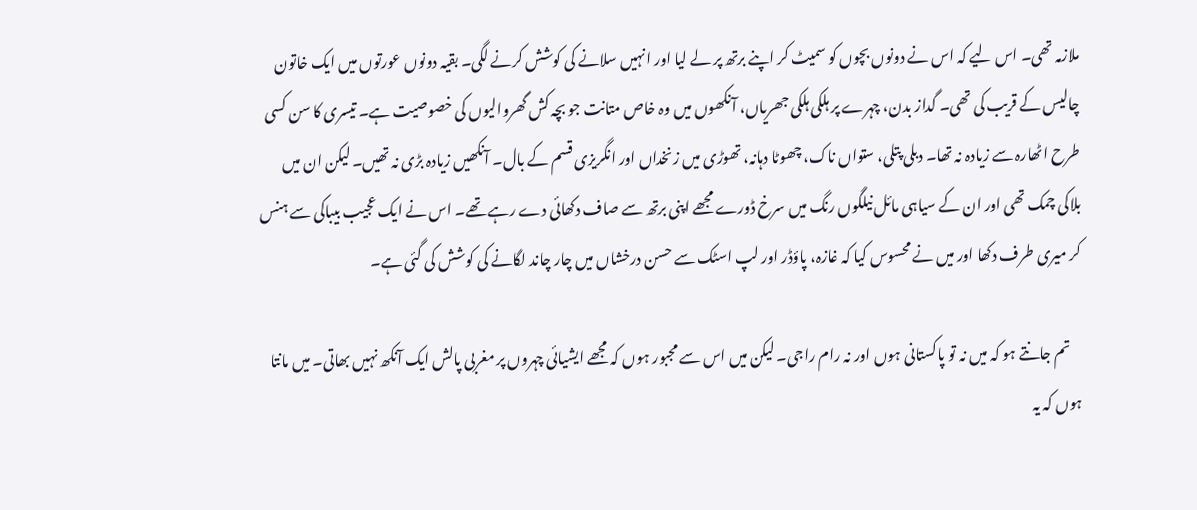ملازمہ تھی۔ اس لیے کہ اس نے دونوں بچوں کو سمیٹ کر اپنے برتھ پر لے لیا اور انہیں سلانے کی کوشش کرنے لگی۔ بقیہ دونوں عورتوں میں ایک خاتون چالیس کے قریب کی تھی۔ گداز بدن، چہرے پر ہلکی ہلکی جھریاں، آنکھوں میں وہ خاص متانت جو بچہ کش گھروالیوں کی خصوصیت ہے۔ تیسری کا سن کسی طرح اٹھارہ سے زیادہ نہ تھا۔ دبلی پتلی، ستواں ناک، چھوٹا دہانہ، تھوڑی میں زنخداں اور انگریزی قسم کے بال۔ آنکھیں زیادہ بڑی نہ تھیں۔ لیکن ان میں بلاکی چمک تھی اور ان کے سیاہی مائل نیلگوں رنگ میں سرخ ڈورے مجھے اپنی برتھ سے صاف دکھائی دے رہے تھے۔ اس نے ایک عجیب بیباکی سے ہنس کر میری طرف دکھا اور میں نے محسوس کیا کہ غازہ، پاؤڈر اور لپ اسٹک سے حسن درخشاں میں چار چاند لگانے کی کوشش کی گئی ہے۔

    تم جانتے ہو کہ میں نہ تو پاکستانی ہوں اور نہ رام راجی۔ لیکن میں اس سے مجبور ہوں کہ مجھے ایشیائی چہروں پر مغربی پالش ایک آنکھ نہیں بھاتی۔ میں مانتا ہوں کہ یہ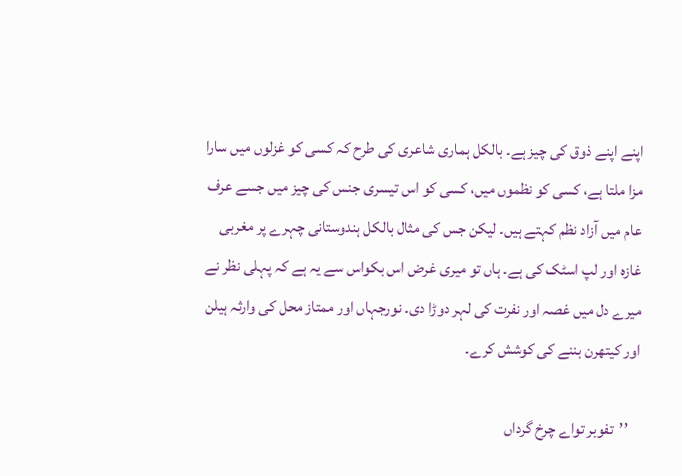اپنے اپنے ذوق کی چیز ہے۔ بالکل ہماری شاعری کی طرح کہ کسی کو غزلوں میں سارا مزا ملتا ہے، کسی کو نظموں میں، کسی کو اس تیسری جنس کی چیز میں جسے عرف عام میں آزاد نظم کہتے ہیں۔ لیکن جس کی مثال بالکل ہندوستانی چہرے پر مغربی غازہ اور لپ اسٹک کی ہے۔ ہاں تو میری غرض اس بکواس سے یہ ہے کہ پہلی نظر نے میرے دل میں غصہ اور نفرت کی لہر دوڑا دی۔ نورجہاں اور ممتاز محل کی وارثہ ہیلن اور کیتھرن بننے کی کوشش کرے۔

    ’’تفوبر تواے چرخ گرداں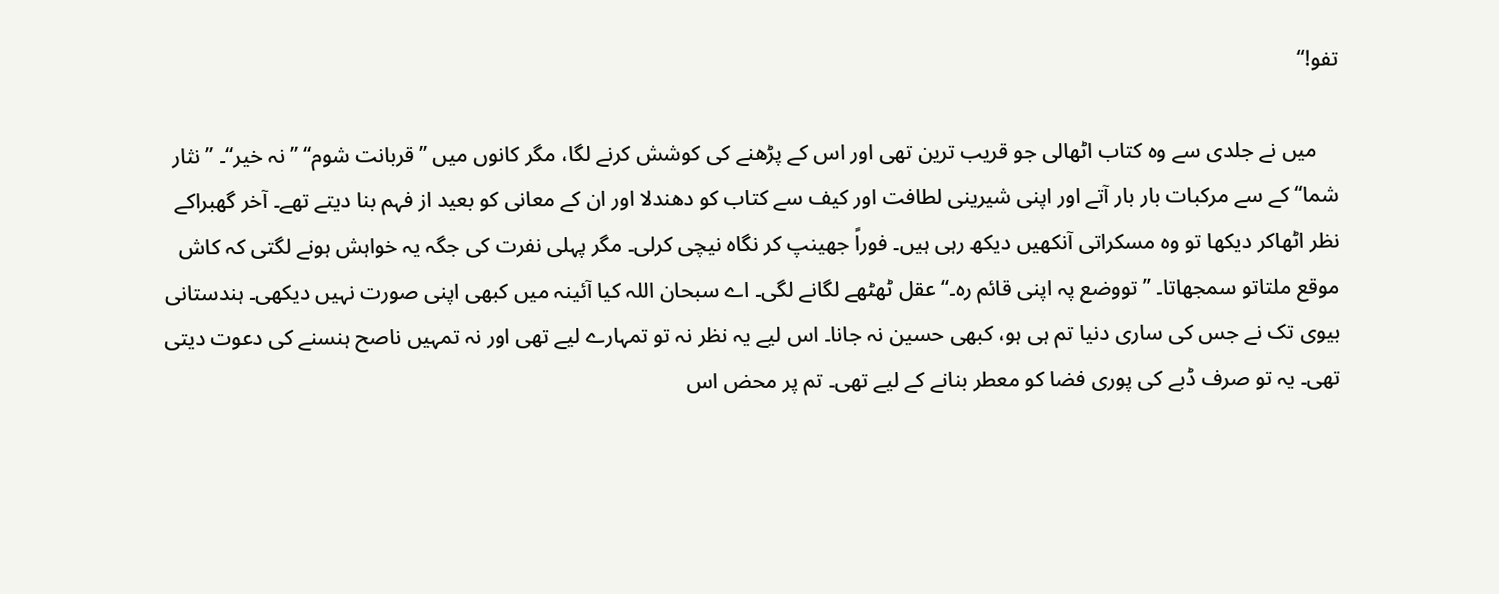تفو!‘‘

    میں نے جلدی سے وہ کتاب اٹھالی جو قریب ترین تھی اور اس کے پڑھنے کی کوشش کرنے لگا، مگر کانوں میں ’’قربانت شوم‘‘ ’’نہ خیر‘‘۔ ’’نثار شما‘‘ کے سے مرکبات بار بار آتے اور اپنی شیرینی لطافت اور کیف سے کتاب کو دھندلا اور ان کے معانی کو بعید از فہم بنا دیتے تھے۔ آخر گھبراکے نظر اٹھاکر دیکھا تو وہ مسکراتی آنکھیں دیکھ رہی ہیں۔ فوراً جھینپ کر نگاہ نیچی کرلی۔ مگر پہلی نفرت کی جگہ یہ خواہش ہونے لگتی کہ کاش موقع ملتاتو سمجھاتا۔ ’’تووضع پہ اپنی قائم رہ۔‘‘ عقل ٹھٹھے لگانے لگی۔ اے سبحان اللہ کیا آئینہ میں کبھی اپنی صورت نہیں دیکھی۔ ہندستانی بیوی تک نے جس کی ساری دنیا تم ہی ہو، کبھی حسین نہ جانا۔ اس لیے یہ نظر نہ تو تمہارے لیے تھی اور نہ تمہیں ناصح ہنسنے کی دعوت دیتی تھی۔ یہ تو صرف ڈبے کی پوری فضا کو معطر بنانے کے لیے تھی۔ تم پر محض اس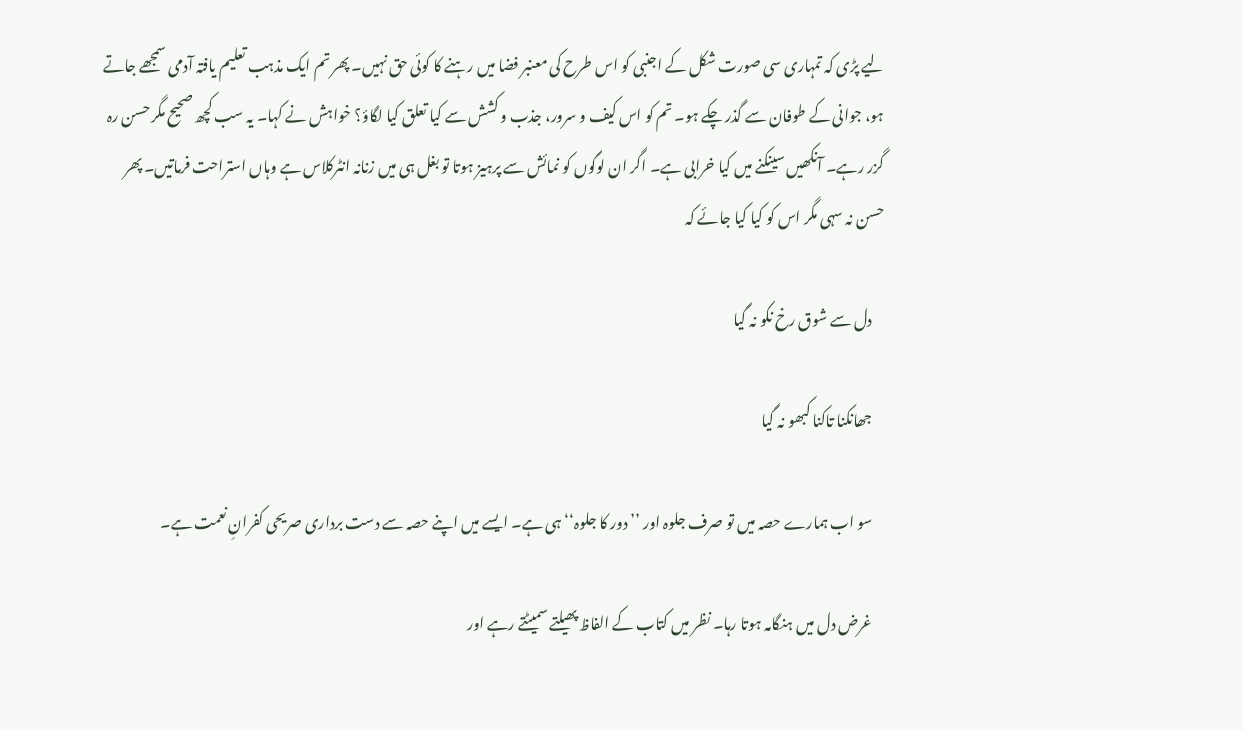لیے پڑی کہ تمہاری سی صورت شکل کے اجنبی کو اس طرح کی معنبر فضا میں رہنے کا کوئی حق نہیں۔ پھر تم ایک مذہب تعلیم یافتہ آدمی سمجھے جاتے ہو، جوانی کے طوفان سے گذر چکے ہو۔ تم کو اس کیف و سرور، جذب و کشش سے کیا تعلق کیا لگاؤ؟ خواہش نے کہا۔ یہ سب کچھ صحیح مگر حسن رہ گزر رہے۔ آنکھیں سینکنے میں کیا خرابی ہے۔ اگر ان لوگوں کو نمائش سے پرہیز ہوتا تو بغل ہی میں زنانہ انٹرکلاس ہے وہاں استراحت فرماتیں۔ پھر حسن نہ سہی مگر اس کو کیا کیا جائے کہ

    دل سے شوق رخ نکو نہ گیا

    جھانکنا تاکنا کبھو نہ گیا

    سو اب ہمارے حصہ میں تو صرف جلوہ اور ’’دور کا جلوہ‘‘ ہی ہے۔ ایسے میں اپنے حصہ سے دست برداری صریحی کفرانِ نعمت ہے۔

    غرض دل میں ہنگامہ ہوتا رہا۔ نظر میں کتاب کے الفاظ پھیلتے سمیٹتے رہے اور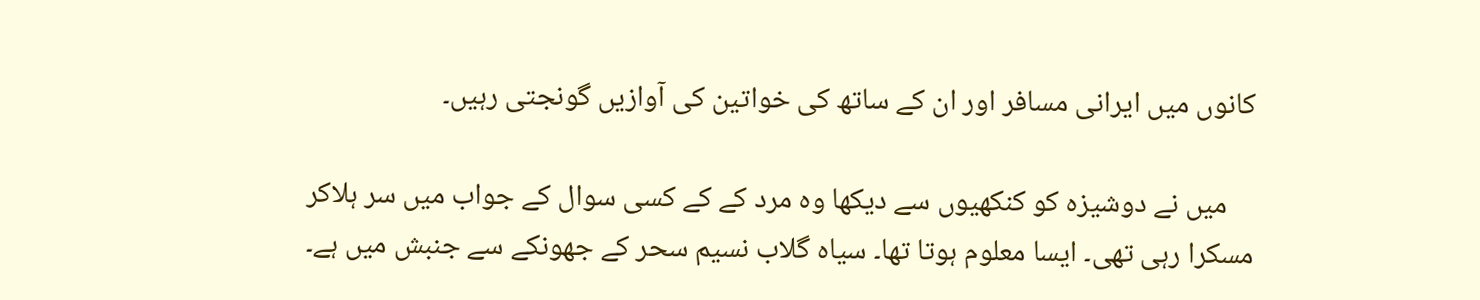کانوں میں ایرانی مسافر اور ان کے ساتھ کی خواتین کی آوازیں گونجتی رہیں۔

    میں نے دوشیزہ کو کنکھیوں سے دیکھا وہ مرد کے کے کسی سوال کے جواب میں سر ہلاکر مسکرا رہی تھی۔ ایسا معلوم ہوتا تھا۔ سیاہ گلاب نسیم سحر کے جھونکے سے جنبش میں ہے۔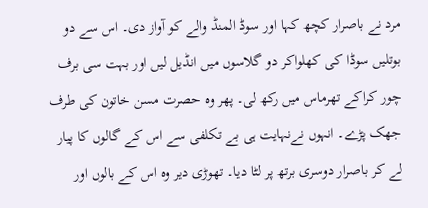مرد نے باصرار کچھ کہا اور سوڈ المنڈ والے کو آواز دی۔ اس سے دو بوتلیں سوڈا کی کھلواکر دو گلاسوں میں انڈیل لیں اور بہت سی برف چور کراکے تھرماس میں رکھ لی۔ پھر وہ حصرت مسن خاتون کی طرف جھک پڑے۔ انہوں نےنہایت ہی بے تکلفی سے اس کے گالوں کا پیار لے کر باصرار دوسری برتھ پر لٹا دیا۔ تھوڑی دیر وہ اس کے بالوں اور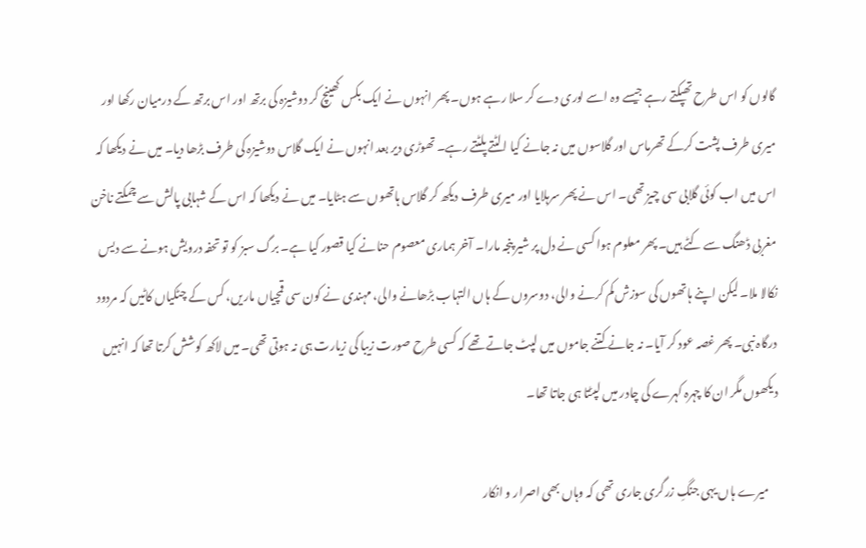گالوں کو اس طرح تھپکتے رہے جیسے وہ اسے لوری دے کر سلا رہے ہوں۔ پھر انہوں نے ایک بکس کھینچ کر دوشیزہ کی برتھ اور اس برتھ کے درمیان رکھا اور میری طرف پشت کرکے تھرماس اور گلاسوں میں نہ جانے کیا الٹتے پلٹتے رہے۔ تھوڑی دیر بعد انہوں نے ایک گلاس دوشیزہ کی طرف بڑھا دیا۔ میں نے دیکھا کہ اس میں اب کوئی گلابی سی چیز تھی۔ اس نے پھر سرہلایا اور میری طرف دیکھ کر گلاس ہاتھوں سے ہٹایا۔ میں نے دیکھا کہ اس کے شہابی پالش سے چمکتے ناخن مغربی ڈھنگ سے کٹے ہیں۔ پھر معلوم ہوا کسی نے دل پر شیر پنجہ مارا۔ آخر ہماری معصوم حنانے کیا قصور کیا ہے۔ برگ سبز کو تو تحفہ درویش ہونے سے دیس نکالا ملا۔ لیکن اپنے ہاتھوں کی سوزش کم کرنے والی، دوسروں کے ہاں التہاب بڑھانے والی، مہندی نے کون سی قمچیاں ماریں، کس کے چٹکیاں کاٹیں کہ مردود درگاہ نبی۔ پھر غصہ عود کر آیا۔ نہ جانے کتنے جاموں میں لپٹ جاتے تھے کہ کسی طرح صورت زیبا کی زیارت ہی نہ ہوتی تھی۔ میں لاکھ کوشش کرتا تھا کہ انہیں دیکھوں مگر ان کا چہرہ کہرے کی چادر میں لپٹتا ہی جاتا تھا۔

    میرے ہاں یہی جنگِ زرگری جاری تھی کہ وہاں بھی اصرار و انکار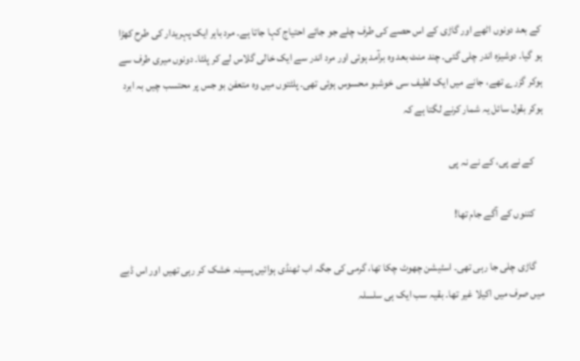کے بعد دونوں اٹھے اور گاڑی کے اس حصے کی طرف چلے جو جائے احتیاج کہا جاتا ہے۔ مرد باہر ایک پہریدار کی طرح کھڑا ہو گیا۔ دوشیزہ اندر چلی گئی۔ چند منٹ بعد وہ برآمد ہوئی اور مرد اندر سے ایک خالی گلاس لے کر پلٹا۔ دونوں میری طرف سے ہوکر گزرے تھے، جانے میں ایک لطیف سی خوشبو محسوس ہوئی تھی۔ پلٹتوں میں وہ متعفن بو جس پر محتسب چیں بہ ابرد ہوکر بقول سائل یہ شمار کرنے لگتا ہے کہ

    کے نے پی، کے نے نہ پی

    کتنوں کے آگے جام تھا!

    گاڑی چلی جا رہی تھی۔ اسٹیشن چھوٹ چکا تھا، گرمی کی جگہ اب ٹھنڈی ہوائیں پسینہ خشک کر رہی تھیں اور اس ڈبے میں صرف میں اکیلا غیر تھا۔ بقیہ سب ایک ہی سلسلہ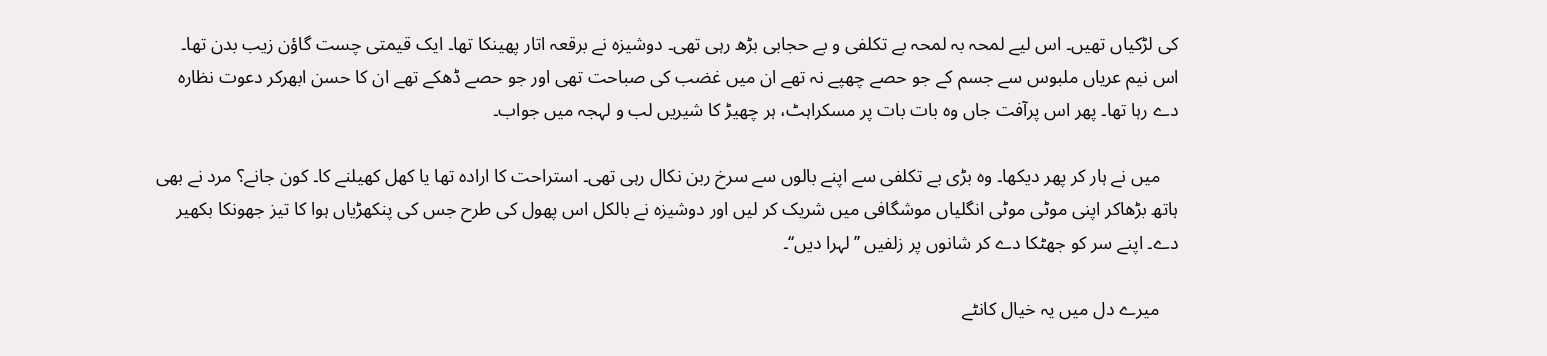کی لڑکیاں تھیں۔ اس لیے لمحہ بہ لمحہ بے تکلفی و بے حجابی بڑھ رہی تھی۔ دوشیزہ نے برقعہ اتار پھینکا تھا۔ ایک قیمتی چست گاؤن زیب بدن تھا۔ اس نیم عریاں ملبوس سے جسم کے جو حصے چھپے نہ تھے ان میں غضب کی صباحت تھی اور جو حصے ڈھکے تھے ان کا حسن ابھرکر دعوت نظارہ دے رہا تھا۔ پھر اس پرآفت جاں وہ بات بات پر مسکراہٹ، ہر چھیڑ کا شیریں لب و لہجہ میں جواب۔

    میں نے ہار کر پھر دیکھا۔ وہ بڑی بے تکلفی سے اپنے بالوں سے سرخ ربن نکال رہی تھی۔ استراحت کا ارادہ تھا یا کھل کھیلنے کا۔ کون جانے؟ مرد نے بھی ہاتھ بڑھاکر اپنی موٹی موٹی انگلیاں موشگافی میں شریک کر لیں اور دوشیزہ نے بالکل اس پھول کی طرح جس کی پنکھڑیاں ہوا کا تیز جھونکا بکھیر دے۔ اپنے سر کو جھٹکا دے کر شانوں پر زلفیں ’’لہرا دیں‘‘۔

    میرے دل میں یہ خیال کانٹے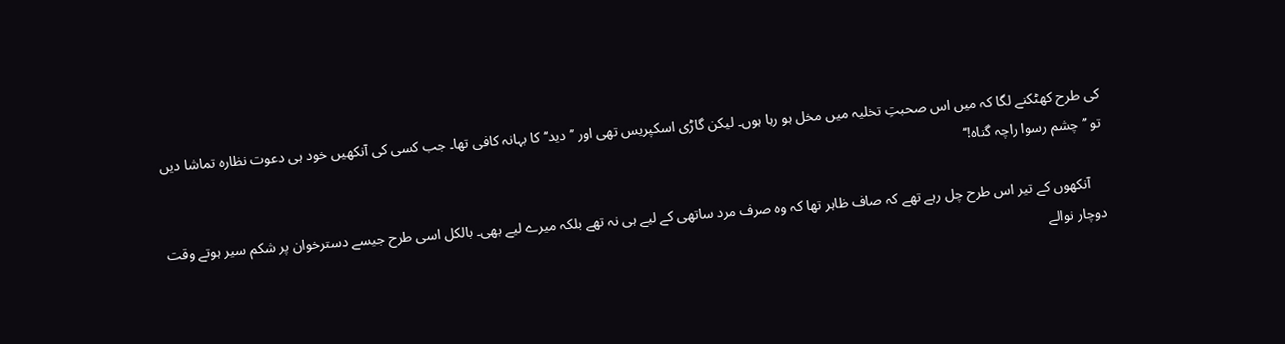کی طرح کھٹکنے لگا کہ میں اس صحبتِ تخلیہ میں مخل ہو رہا ہوں۔ لیکن گاڑی اسکپریس تھی اور ’’دید‘‘ کا بہانہ کافی تھا۔ جب کسی کی آنکھیں خود ہی دعوت نظارہ تماشا دیں تو ’’چشم رسوا راچہ گناہ!‘‘

    آنکھوں کے تیر اس طرح چل رہے تھے کہ صاف ظاہر تھا کہ وہ صرف مرد ساتھی کے لیے ہی نہ تھے بلکہ میرے لیے بھی۔ بالکل اسی طرح جیسے دسترخوان پر شکم سیر ہوتے وقت دوچار نوالے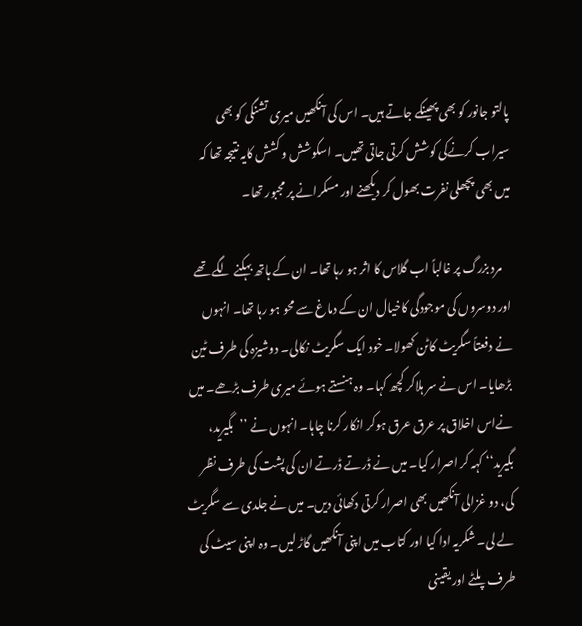پالتو جانور کو بھی پھینکے جاتے ہیں۔ اس کی آنکھیں میری تشنگی کو بھی سیراب کرنےکی کوشش کرتی جاتی تھیں۔ اسکوشش و کشش کایہ نتیجہ تھا کہ میں بھی پچھلی نفرت بھول کر دیکھنے اور مسکرانے پر مجبور تھا۔

    مرد بزرگ پر غالباً اب گلاس کا اثر ہو رہا تھا۔ ان کے ہاتھ بہکنے لگے تھے اور دوسروں کی موجودگی کاخیال ان کے دماغ سے محو ہو رہا تھا۔ انہوں نے دفعتاً سگریٹ کاٹن کھولا۔ خود ایک سگریٹ نکالی۔ دوشیزہ کی طرف ٹین بڑھایا۔ اس نے سر ہلاکر کچھ کہا۔ وہ ہنستے ہوئے میری طرف بڑھے۔ میں نےاس اخلاق پر عرق عرق ہوکر انکار کرنا چاہا۔ انہوں نے ’’بگیرید، بگیرید‘‘ کہہ کر اصرار کیا۔ میں نے ڈرتے ڈرتے ان کی پشت کی طرف نظر کی، دو غزالی آنکھیں بھی اصرار کرتی دکھائی دیں۔ میں نے جلدی سے سگریٹ لے لی۔ شکریہ ادا کیا اور کتاب میں اپنی آنکھیں گاڑ لیں۔ وہ اپنی سیٹ کی طرف پلٹے اور یقینی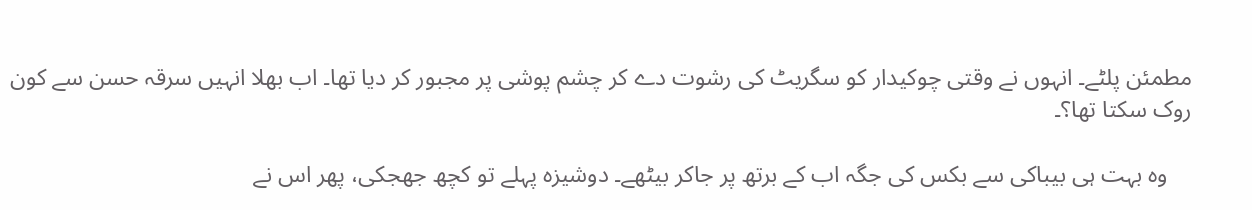مطمئن پلٹے۔ انہوں نے وقتی چوکیدار کو سگریٹ کی رشوت دے کر چشم پوشی پر مجبور کر دیا تھا۔ اب بھلا انہیں سرقہ حسن سے کون روک سکتا تھا؟۔

    وہ بہت ہی بیباکی سے بکس کی جگہ اب کے برتھ پر جاکر بیٹھے۔ دوشیزہ پہلے تو کچھ جھجکی، پھر اس نے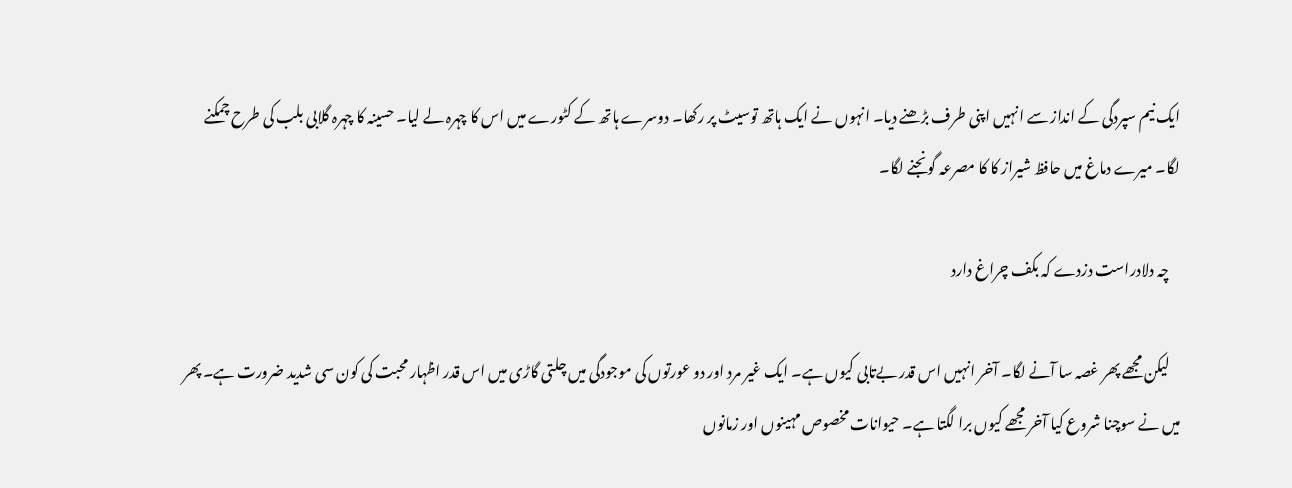ایک نیم سپردگی کے انداز سے انہیں اپنی طرف بڑھنے دیا۔ انہوں نے ایک ہاتھ توسیٹ پر رکھا۔ دوسرے ہاتھ کے کٹورے میں اس کا چہرہ لے لیا۔ حسینہ کا چہرہ گلابی بلب کی طرح چمکنے لگا۔ میرے دماغ میں حافظ شیراز کا کا مصرعہ گونجنے لگا۔

    چہ دلادراست دزدے کہ بکف چراغ دارد

    لیکن مجھے پھر غصہ سا آنے لگا۔ آخر انہیں اس قدر بےتابی کیوں ہے۔ ایک غیر مرد اور دو عورتوں کی موجودگی میں چلتی گاڑی میں اس قدر اظہار محبت کی کون سی شدید ضرورت ہے۔ پھر میں نے سوچنا شروع کیا آخر مجھے کیوں برا لگتا ہے۔ حیوانات مخصوص مہینوں اور زمانوں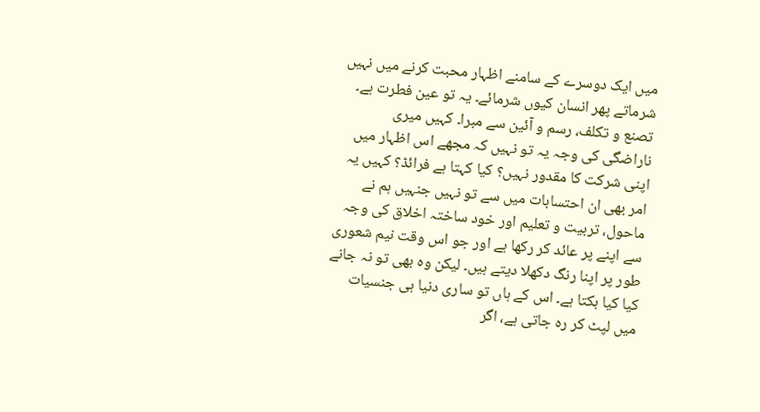میں ایک دوسرے کے سامنے اظہار محبت کرنے میں نہیں شرماتے پھر انسان کیوں شرمائے۔ یہ تو عین فطرت ہے۔ تصنع و تکلف، رسم و آئین سے مبرا۔ کہیں میری ناراضگی کی وجہ یہ تو نہیں کہ مجھے اس اظہار میں اپنی شرکت کا مقدور نہیں؟ کیا کہتا ہے فرائڈ؟ کہیں یہ امر بھی ان احتسابات میں سے تو نہیں جنہیں ہم نے ماحول، تربیت و تعلیم اور خود ساختہ اخلاق کی وجہ سے اپنے پر عائد کر رکھا ہے اور جو اس وقت نیم شعوری طور پر اپنا رنگ دکھلا دیتے ہیں۔ لیکن وہ بھی تو نہ جانے کیا کیا بکتا ہے۔ اس کے ہاں تو ساری دنیا ہی جنسیات میں لپٹ کر رہ جاتی ہے، اگر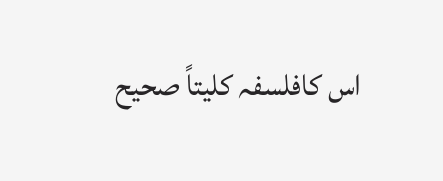اس کافلسفہ کلیتاً صحیح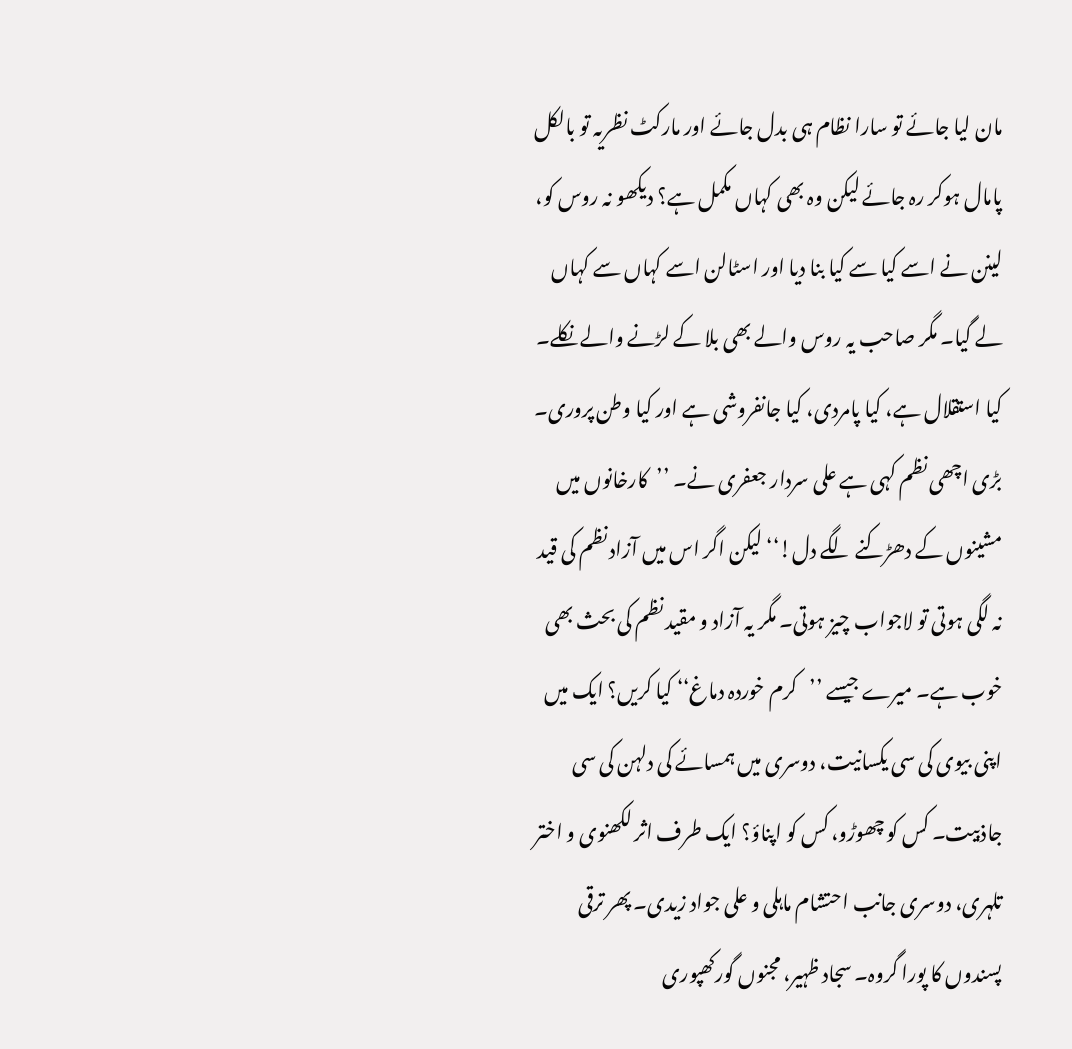مان لیا جائے تو سارا نظام ہی بدل جائے اور مارکٹ نظریہ تو بالکل پامال ہوکر رہ جائے لیکن وہ بھی کہاں مکمل ہے؟ دیکھو نہ روس کو، لینن نے اسے کیا سے کیا بنا دیا اور اسٹالن اسے کہاں سے کہاں لے گیا۔ مگر صاحب یہ روس والے بھی بلا کے لڑنے والے نکلے۔ کیا استقلال ہے، کیا پامردی، کیا جانفروشی ہے اور کیا وطن پروری۔ بڑی اچھی نظم کہی ہے علی سردار جعفری نے۔ ’’کارخانوں میں مشینوں کے دھڑکنے لگے دل!‘‘ لیکن اگر اس میں آزاد نظم کی قید نہ لگی ہوتی تو لاجواب چیز ہوتی۔ مگر یہ آزاد و مقید نظم کی بحث بھی خوب ہے۔ میرے جیسے ’’کرم خوردہ دماغ‘‘ کیا کریں؟ ایک میں اپنی بیوی کی سی یکسانیت، دوسری میں ہمسائے کی دلہن کی سی جاذبیت۔ کس کو چھوڑو، کس کو اپناؤ؟ ایک طرف اثر لکھنوی و اختر تلہری، دوسری جانب احتشام ماہلی و علی جواد زیدی۔ پھر ترقی پسندوں کا پورا گروہ۔ سجاد ظہیر، مجنوں گورکھپوری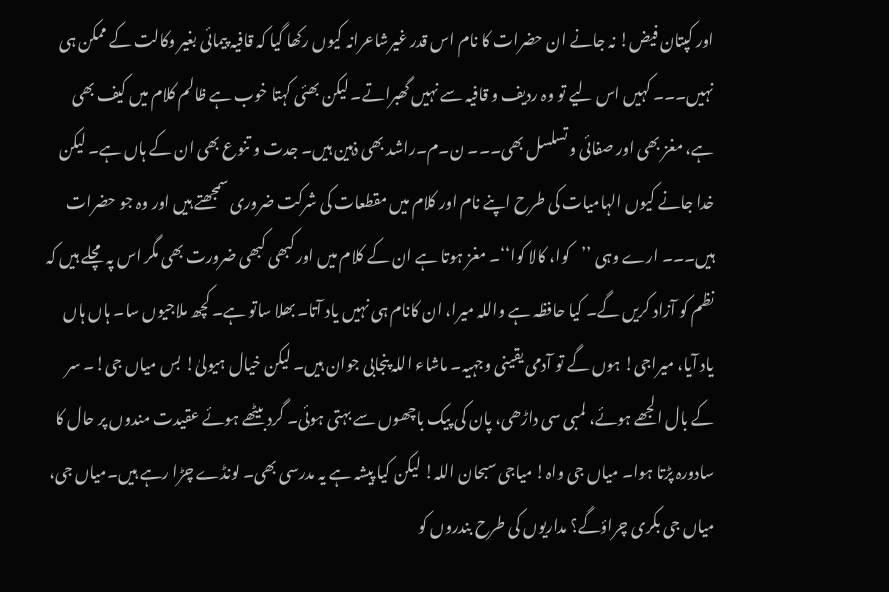اور کپتان فیض! نہ جانے ان حضرات کا نام اس قدر غیرشاعرانہ کیوں رکھا گیا کہ قافیہ پیمائی بغیر وکالت کے ممکن ہی نہیں۔۔۔ کہیں اس لیے تو وہ ردیف و قافیہ سے نہیں گھبراتے۔ لیکن بھئی کہتا خوب ہے ظالم کلام میں کیف بھی ہے، مغز بھی اور صفائی و تسلسل بھی۔۔۔ ن۔م۔راشد بھی ذہین ہیں۔ جدت و تنوع بھی ان کے ہاں ہے۔ لیکن خدا جانے کیوں الہامیات کی طرح اپنے نام اور کلام میں مقطعات کی شرکت ضروری سمجھتے ہیں اور وہ جو حضرات ہیں۔۔۔ ارے وہی ’’کوا، کالا کوا‘‘۔ مغز ہوتا ہے ان کے کلام میں اور کبھی کبھی ضرورت بھی مگر اس پہ مچلے ہیں کہ نظم کو آزاد کریں گے۔ کیا حافظہ ہے واللہ میرا، ان کانام ہی نہیں یاد آتا۔ بھلا ساتو ہے۔ کچھ ملاجیوں سا۔ ہاں ہاں یاد آیا، میراجی! ہوں گے تو آدمی یقینی وجہیہ۔ ماشاء اللہ پنجابی جوان ہیں۔ لیکن خیال ہیولیٰ! بس میاں جی!۔ سر کے بال الجھے ہوئے، لمبی سی داڑھی، پان کی پیک باچھوں سے بہتی ہوئی۔ گرد بیٹھے ہوئے عقیدت مندوں پر حال کا سادورہ پڑتا ہوا۔ میاں جی واہ! میاجی سبحان اللہ! لیکن کیا پیشہ ہے یہ مدرسی بھی۔ لونڈے چڑا رہے ہیں۔میاں جی، میاں جی بکری چراؤگے؟ مداریوں کی طرح بندروں کو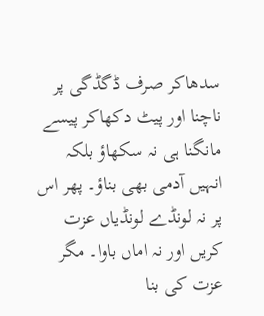سدھاکر صرف ڈگڈگی پر ناچنا اور پیٹ دکھاکر پیسے مانگنا ہی نہ سکھاؤ بلکہ انہیں آدمی بھی بناؤ۔ پھر اس پر نہ لونڈے لونڈیاں عزت کریں اور نہ اماں باوا۔ مگر عزت کی بنا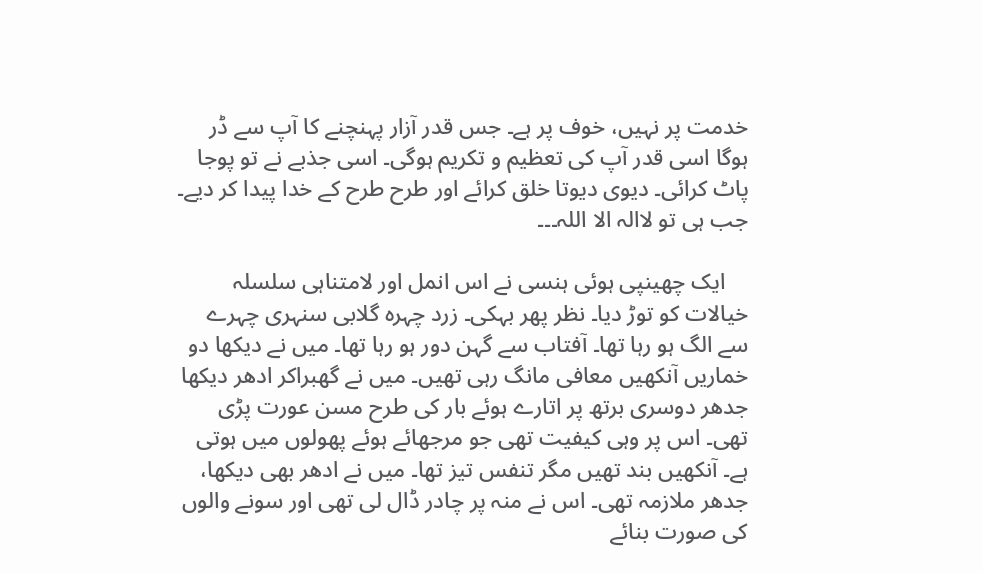خدمت پر نہیں، خوف پر ہے۔ جس قدر آزار پہنچنے کا آپ سے ڈر ہوگا اسی قدر آپ کی تعظیم و تکریم ہوگی۔ اسی جذبے نے تو پوجا پاٹ کرائی۔ دیوی دیوتا خلق کرائے اور طرح طرح کے خدا پیدا کر دیے۔ جب ہی تو لاالہ الا اللہ۔۔۔

    ایک چھینپی ہوئی ہنسی نے اس انمل اور لامتناہی سلسلہ خیالات کو توڑ دیا۔ نظر پھر بہکی۔ زرد چہرہ گلابی سنہری چہرے سے الگ ہو رہا تھا۔ آفتاب سے گہن دور ہو رہا تھا۔ میں نے دیکھا دو خماریں آنکھیں معافی مانگ رہی تھیں۔ میں نے گھبراکر ادھر دیکھا جدھر دوسری برتھ پر اتارے ہوئے بار کی طرح مسن عورت پڑی تھی۔ اس پر وہی کیفیت تھی جو مرجھائے ہوئے پھولوں میں ہوتی ہے۔ آنکھیں بند تھیں مگر تنفس تیز تھا۔ میں نے ادھر بھی دیکھا، جدھر ملازمہ تھی۔ اس نے منہ پر چادر ڈال لی تھی اور سونے والوں کی صورت بنائے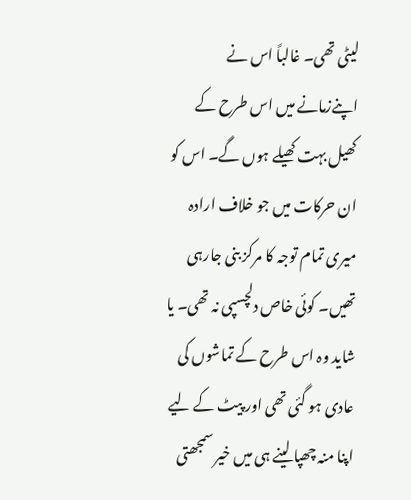لیٹی تھی۔ غالباً اس نے اپنےزمانے میں اس طرح کے کھیل بہت کھیلے ہوں گے۔ اس کو ان حرکات میں جو خلاف ارادہ میری تمام توجہ کا مرکز بنی جارہی تھیں۔ کوئی خاص دلچسپی نہ تھی۔ یا شاید وہ اس طرح کے تماشوں کی عادی ہو گئی تھی اور پیٹ کے لیے اپنا منہ چھپا لینے ہی میں خیر سمجھتی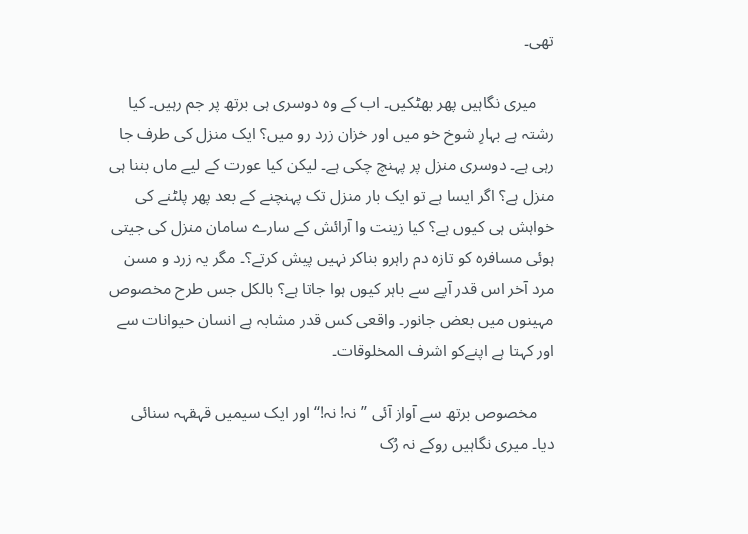تھی۔

    میری نگاہیں پھر بھٹکیں۔ اب کے وہ دوسری ہی برتھ پر جم رہیں۔ کیا رشتہ ہے بہارِ شوخ خو میں اور خزان زرد رو میں؟ ایک منزل کی طرف جا رہی ہے۔ دوسری منزل پر پہنچ چکی ہے۔ لیکن کیا عورت کے لیے ماں بننا ہی منزل ہے؟ اگر ایسا ہے تو ایک بار منزل تک پہنچنے کے بعد پھر پلٹنے کی خواہش ہی کیوں ہے؟ کیا زینت وا آرائش کے سارے سامان منزل کی جیتی ہوئی مسافرہ کو تازہ دم راہرو بناکر نہیں پیش کرتے؟۔ مگر یہ زرد و مسن مرد آخر اس قدر آپے سے باہر کیوں ہوا جاتا ہے؟ بالکل جس طرح مخصوص مہینوں میں بعض جانور۔ واقعی کس قدر مشابہ ہے انسان حیوانات سے اور کہتا ہے اپنےکو اشرف المخلوقات۔

    مخصوص برتھ سے آواز آئی ’’نہ! نہ!‘‘ اور ایک سیمیں قہقہہ سنائی دیا۔ میری نگاہیں روکے نہ رُک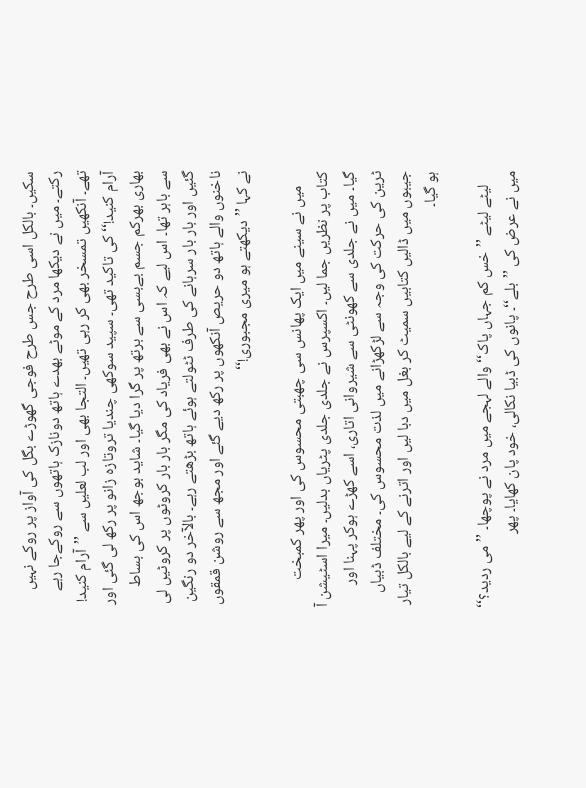سکیں۔ بالکل اسی طرح جس طرح فوجی گھوڑے بگل کی آواز پر روکے نہیں رکتے۔ میں نے دیکھا مرد کے موٹے بھدے ہاتھ دونازک ہاتھوں سے روکےجا رہے تھے۔ آنکھیں تمسخر بھی کر رہی تھیں۔ التجا بھی اور لب لعلیں سے ’’آرام کنید! آرام کنید!‘‘ کی تاکید تھی۔ سپید سوکھی چندیا تروتازہ زانو پر رکھ لی گئی اور بھاری بھرکم جسم بےبسی سے برتھ پر گرا دیا گیا۔ شاید بوجھ اس کی بساط سے باہر تھا۔ اس لیے کہ اس نے بھی فریاد کی مگر بار بار کروٹوں پر کروٹیں لی گئیں اور بار بار سرہانے کی طرف ٹٹولتے ہوئے ہاتھ بڑھتے رہے۔ بالآخر دو رنگین ناخنوں والے ہاتھ دو حریص آنکھوں پر رکھ دیے گئے اور مجھ سے روشن قمقوں نے کہا ’’دیکھتے ہو میری مجبوری!‘‘

    میں نے سینے میں ایک پھانس سی چھبتی محسوس کی اور پھر کمبخت کتاب پر نظریں جما لیں۔ اکسپرس نے جلدی جلدی پٹریاں بدلیں۔ میرا اسٹیشن آ گیا۔ میں نے جلدی سے کھونٹی سے شیروانی اتاری، اسے کھڑے ہوکر پہنا اور ٹرین کی حرکت کی وجہ سے لڑکھڑانے میں لذت محسوس کی۔ مختلف ڈبیاں جیبوں میں ڈالیں کتابیں سمیٹ کر بغل میں دبا لیں اور اترنے کے لیے بالکل تیار ہو گیا۔

    لیٹے لیٹے ’’خس کم جہاں پاک‘‘ والے لہجے میں مرد نے پوچھا۔ ’’می ردید؟‘‘ میں نے عرض کی ’’بلے‘‘۔ پانوں کی ڈبیا نکالی، خود پان کھایا۔ پھر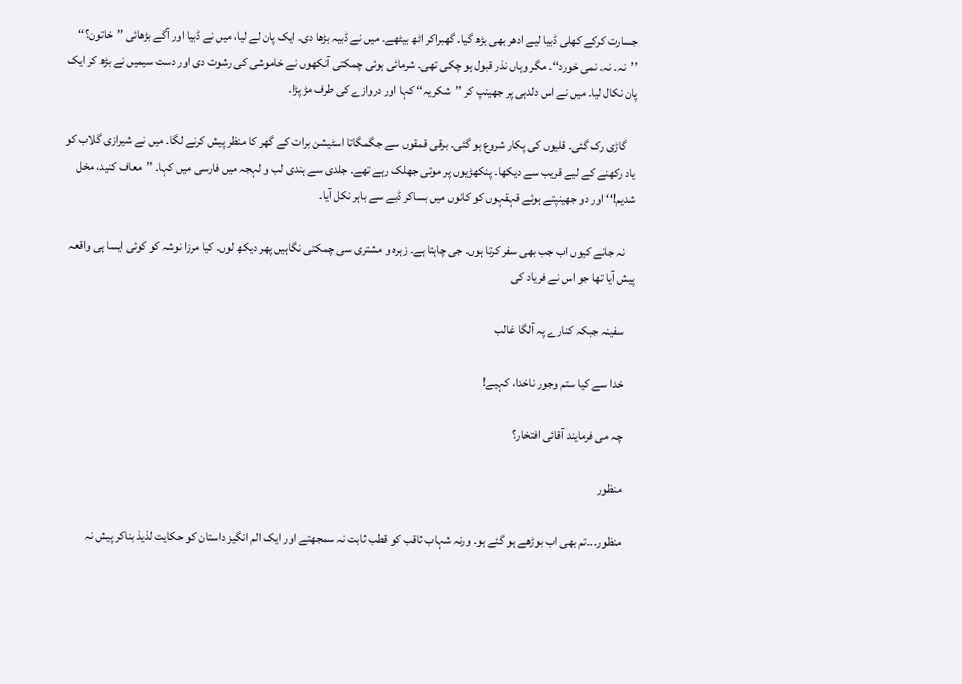جسارت کرکے کھلی ڈبیا لیے ادھر بھی بڑھ گیا۔ گھبراکر اٹھ بیٹھے۔ میں نے ڈبیہ بڑھا دی۔ ایک پان لے لیا، میں نے ڈبیا اور آگے بڑھائی ’’خاتون؟‘‘ ’’نہ۔ نہ۔ نمی خورد‘‘۔ مگر وہاں نذر قبول ہو چکی تھی۔ شرمائی ہوئی چمکتی آنکھوں نے خاموشی کی رشوت دی اور دست سیمیں نے بڑھ کر ایک پان نکال لیا۔ میں نے اس دلدہی پر جھینپ کر ’’شکریہ‘‘ کہا اور دروازے کی طرف مڑ پڑا۔

    گاڑی رک گئی۔ قلیوں کی پکار شروع ہو گئی۔ برقی قمقوں سے جگمگاتا اسٹیشن برات کے گھر کا منظر پیش کرنے لگا۔ میں نے شیرازی گلاب کو یاد رکھنے کے لیے قریب سے دیکھا۔ پنکھڑیوں پر موتی جھلک رہے تھے۔ جلدی سے ہندی لب و لہجہ میں فارسی میں کہا۔ ’’معاف کنید، مخل شدیم!‘‘ اور دو جھینپتے ہوئے قہقہوں کو کانوں میں بساکر ڈبے سے باہر نکل آیا۔

    نہ جانے کیوں اب جب بھی سفر کرتا ہوں۔ جی چاہتا ہے۔ زہرہ و مشتری سی چمکتی نگاہیں پھر دیکھ لوں۔ کیا مرزا نوشہ کو کوئی ایسا ہی واقعہ پیش آیا تھا جو اس نے فریاد کی

    سفینہ جبکہ کنارے پہ آلگا غالب

    خدا سے کیا ستم وجور ناخدا، کہیے!

    چہ می فرمایند آقائی افتخار؟

    منظور

    منظور۔۔۔تم بھی اب بوڑھے ہو گئے ہو۔ ورنہ شہاب ثاقب کو قطب ثابت نہ سمجھتے اور ایک الم انگیز داستان کو حکایت لذیذ بناکر پیش نہ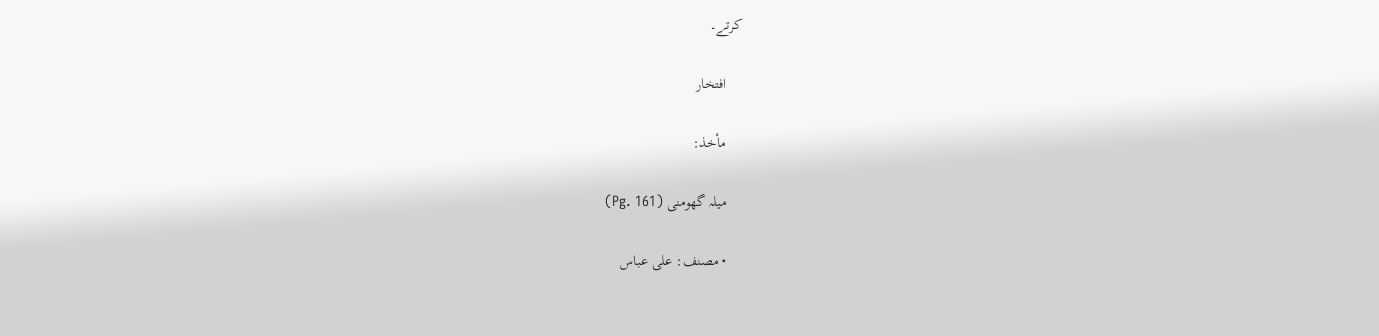کرتے۔

    افتخار

    مأخذ:

    میلہ گھومنی (Pg. 161)

    • مصنف: علی عباس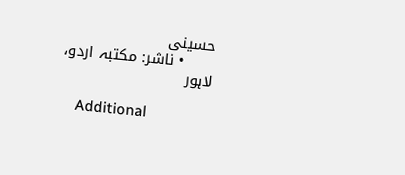حسینی
      • ناشر: مکتبہ اردو، لاہور

    Additional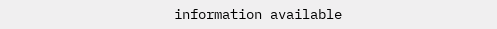information available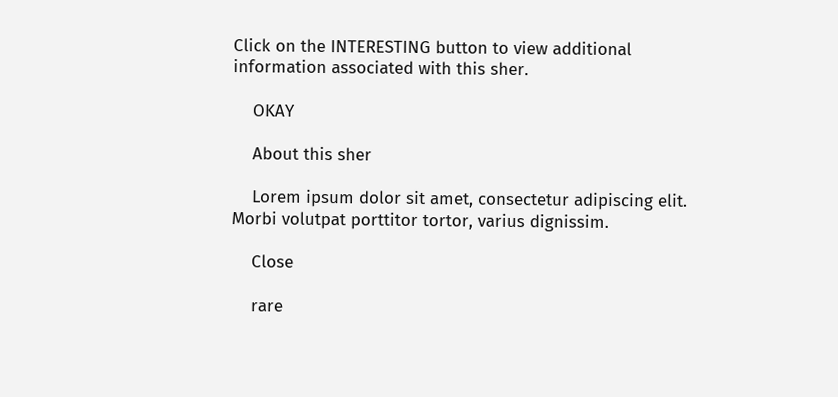Click on the INTERESTING button to view additional information associated with this sher.

    OKAY

    About this sher

    Lorem ipsum dolor sit amet, consectetur adipiscing elit. Morbi volutpat porttitor tortor, varius dignissim.

    Close

    rare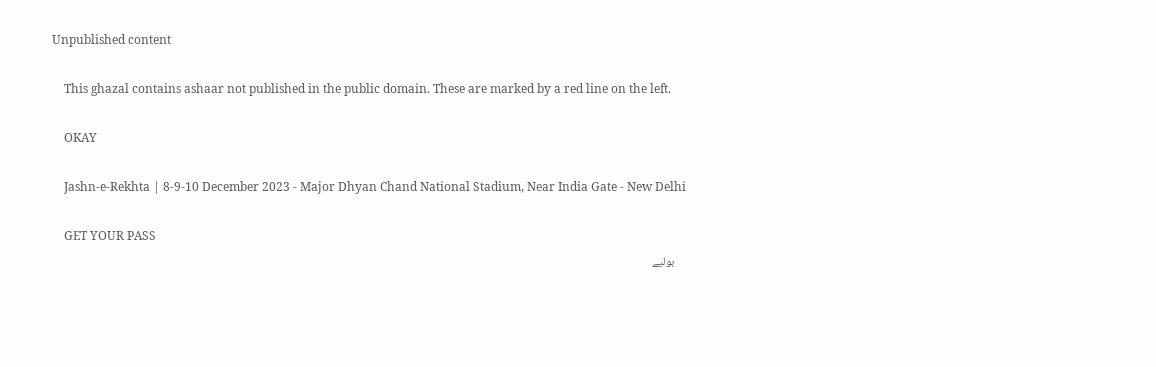Unpublished content

    This ghazal contains ashaar not published in the public domain. These are marked by a red line on the left.

    OKAY

    Jashn-e-Rekhta | 8-9-10 December 2023 - Major Dhyan Chand National Stadium, Near India Gate - New Delhi

    GET YOUR PASS
    بولیے